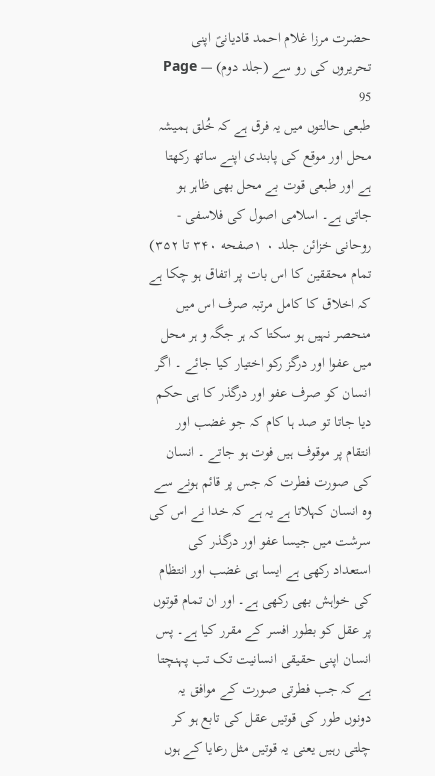حضرت مرزا غلام احمد قادیانیؑ اپنی تحریروں کی رو سے (جلد دوم) — Page 95
طبعی حالتوں میں یہ فرق ہے کہ خُلق ہمیشہ محل اور موقع کی پابندی اپنے ساتھ رکھتا ہے اور طبعی قوت بے محل بھی ظاہر ہو جاتی ہے۔ اسلامی اصول کی فلاسفی - روحانی خزائن جلد ۰ ۱صفحه ۳۴۰ تا ۳۵۲) تمام محققین کا اس بات پر اتفاق ہو چکا ہے کہ اخلاق کا کامل مرتبہ صرف اس میں منحصر نہیں ہو سکتا کہ ہر جگہ و ہر محل میں عفوا اور درگز رکو اختیار کیا جائے ۔ اگر انسان کو صرف عفو اور درگذر کا ہی حکم دیا جاتا تو صد ہا کام کہ جو غضب اور انتقام پر موقوف ہیں فوت ہو جاتے ۔ انسان کی صورت فطرت کہ جس پر قائم ہونے سے وہ انسان کہلاتا ہے یہ ہے کہ خدا نے اس کی سرشت میں جیسا عفو اور درگذر کی استعداد رکھی ہے ایسا ہی غضب اور انتظام کی خواہش بھی رکھی ہے۔ اور ان تمام قوتوں پر عقل کو بطور افسر کے مقرر کیا ہے۔ پس انسان اپنی حقیقی انسانیت تک تب پہنچتا ہے کہ جب فطرتی صورت کے موافق یہ دونوں طور کی قوتیں عقل کی تابع ہو کر چلتی رہیں یعنی یہ قوتیں مثل رعایا کے ہوں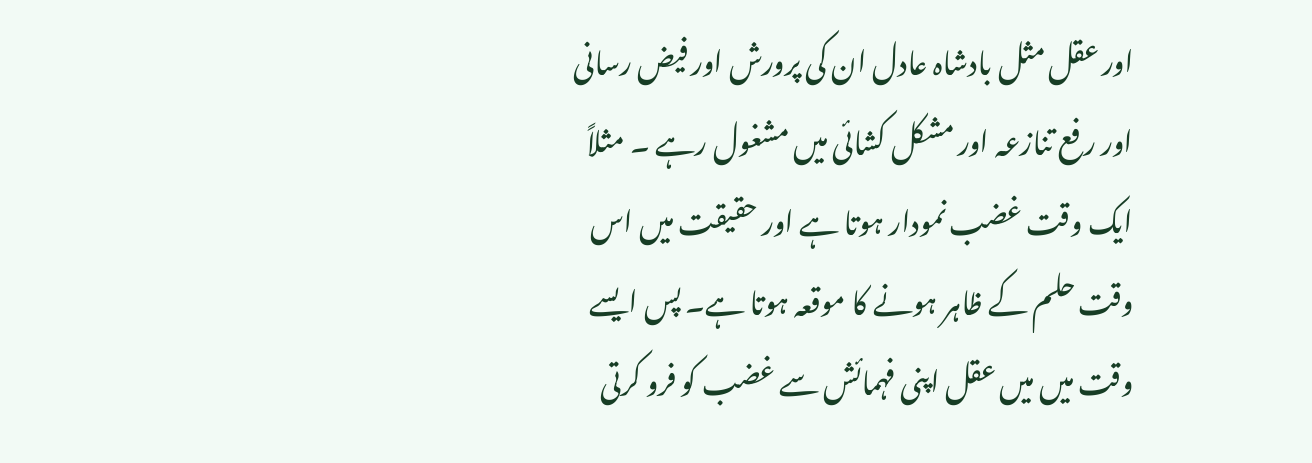اور عقل مثل بادشاہ عادل ان کی پرورش اور فیض رسانی اور رفع تنازعہ اور مشکل کشائی میں مشغول رہے ۔ مثلاً ایک وقت غضب نمودار ہوتا ہے اور حقیقت میں اس وقت حلم کے ظاہر ہونے کا موقعہ ہوتا ہے۔ پس ایسے وقت میں میں عقل اپنی فہمائش سے غضب کو فرو کرتی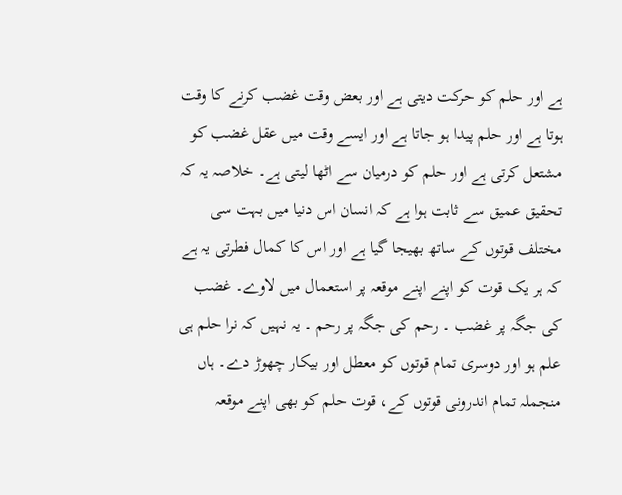ہے اور حلم کو حرکت دیتی ہے اور بعض وقت غضب کرنے کا وقت ہوتا ہے اور حلم پیدا ہو جاتا ہے اور ایسے وقت میں عقل غضب کو مشتعل کرتی ہے اور حلم کو درمیان سے اٹھا لیتی ہے۔ خلاصہ یہ کہ تحقیق عمیق سے ثابت ہوا ہے کہ انسان اس دنیا میں بہت سی مختلف قوتوں کے ساتھ بھیجا گیا ہے اور اس کا کمال فطرتی یہ ہے کہ ہر یک قوت کو اپنے اپنے موقعہ پر استعمال میں لاوے۔ غضب کی جگہ پر غضب ۔ رحم کی جگہ پر رحم ۔ یہ نہیں کہ نرا حلم ہی علم ہو اور دوسری تمام قوتوں کو معطل اور بیکار چھوڑ دے۔ ہاں منجملہ تمام اندرونی قوتوں کے، قوت حلم کو بھی اپنے موقعہ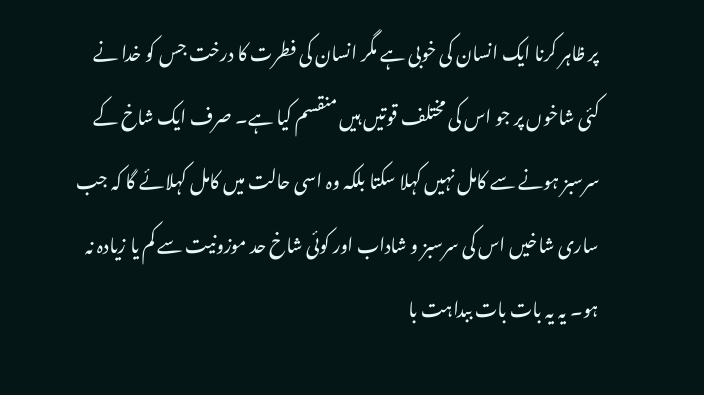پر ظاہر کرنا ایک انسان کی خوبی ہے مگر انسان کی فطرت کا درخت جس کو خدا نے کئی شاخوں پر جو اس کی مختلف قوتیں ہیں منقسم کیا ہے۔ صرف ایک شاخ کے سرسبز ہونے سے کامل نہیں کہلا سکتا بلکہ وہ اسی حالت میں کامل کہلائے گا کہ جب ساری شاخیں اس کی سرسبز و شاداب اور کوئی شاخ حد موزونیت سے کم یا زیادہ نہ ہو۔ یہ یہ بات بات ببداہت با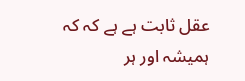عقل ثابت ہے ہے کہ کہ ہمیشہ اور ہر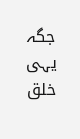جگہ یہی خلق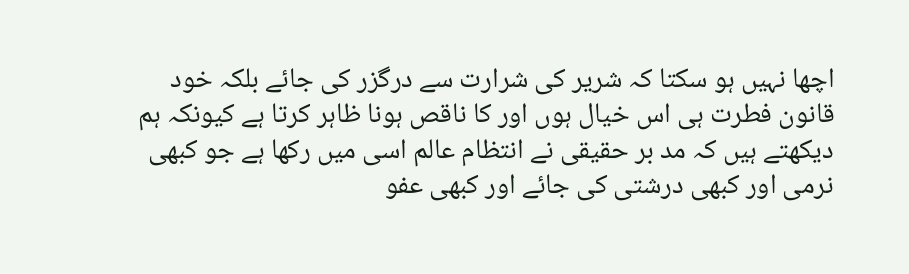اچھا نہیں ہو سکتا کہ شریر کی شرارت سے درگزر کی جائے بلکہ خود قانون فطرت ہی اس خیال ہوں اور کا ناقص ہونا ظاہر کرتا ہے کیونکہ ہم دیکھتے ہیں کہ مد بر حقیقی نے انتظام عالم اسی میں رکھا ہے جو کبھی نرمی اور کبھی درشتی کی جائے اور کبھی عفو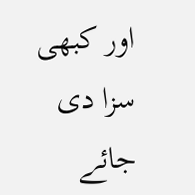اور کبھی سزا دی جائے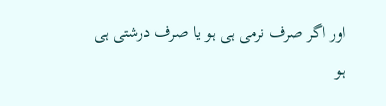اور اگر صرف نرمی ہی ہو یا صرف درشتی ہی ہو